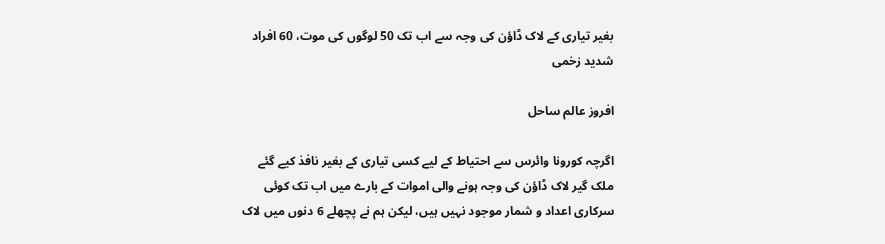بغیر تیاری کے لاک ڈاؤن کی وجہ سے اب تک 50 لوگوں کی موت، 60 افراد شدید زخمی

افروز عالم ساحل

اگرچہ کورونا وائرس سے احتیاط کے لیے کسی تیاری کے بغیر نافذ کیے گئے ملک گیر لاک ڈاؤن کی وجہ ہونے والی اموات کے بارے میں اب تک کوئی سرکاری اعداد و شمار موجود نہیں ہیں، لیکن ہم نے پچھلے 6 دنوں میں لاک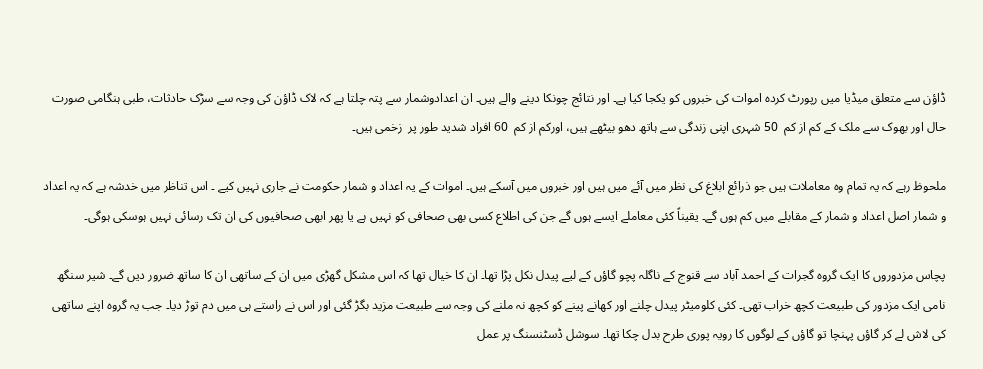ڈاؤن سے متعلق میڈیا میں رپورٹ کردہ اموات کی خبروں کو یکجا کیا ہے۔ اور نتائج چونکا دینے والے ہیں۔ ان اعدادوشمار سے پتہ چلتا ہے کہ لاک ڈاؤن کی وجہ سے سڑک حادثات، طبی ہنگامی صورت حال اور بھوک سے ملک کے کم از کم  50 شہری اپنی زندگی سے ہاتھ دھو بیٹھے ہیں، اورکم از کم  60 افراد شدید طور پر  زخمی ہیں۔

ملحوظ رہے کہ یہ تمام وہ معاملات ہیں جو ذرائع ابلاغ کی نظر میں آئے میں ہیں اور خبروں میں آسکے ہیں۔ اموات کے یہ اعداد و شمار حکومت نے جاری نہیں کیے ۔ اس تناظر میں خدشہ ہے کہ یہ اعداد و شمار اصل اعداد و شمار کے مقابلے میں کم ہوں گے۔ یقیناً کئی معاملے ایسے ہوں گے جن کی اطلاع کسی بھی صحافی کو نہیں ہے یا پھر ابھی صحافیوں کی ان تک رسائی نہیں ہوسکی ہوگی۔

پچاس مزدوروں کا ایک گروہ گجرات کے احمد آباد سے قنوج کے ناگلہ پچو گاؤں کے لیے پیدل نکل پڑا تھا۔ ان کا خیال تھا کہ اس مشکل گھڑی میں ان کے ساتھی ان کا ساتھ ضرور دیں گے۔ شیر سنگھ نامی ایک مزدور کی طبیعت کچھ خراب تھی۔ کئی کلومیٹر پیدل چلنے اور کھانے پینے کو کچھ نہ ملنے کی وجہ سے طبیعت مزید بگڑ گئی اور اس نے راستے ہی میں دم توڑ دیا۔ جب یہ گروہ اپنے ساتھی کی لاش لے کر گاؤں پہنچا تو گاؤں کے لوگوں کا رویہ پوری طرح بدل چکا تھا۔ سوشل ڈسٹنسنگ پر عمل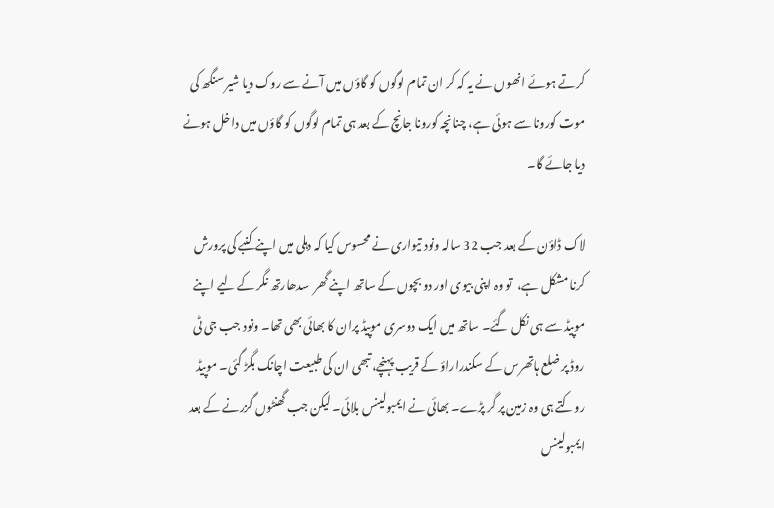کرتے ہوئے انھوں نے یہ کہ کر ان تمام لوگوں کو گاؤں میں آنے سے روک دیا شیر سنگھ کی موت کورونا سے ہوئی ہے، چنانچہ کورونا جانچ کے بعد ہی تمام لوگوں کو گاؤں میں داخل ہونے دیا جائے گا۔

لاک ڈاؤن کے بعد جب 32 سالہ ونود تیواری نے محسوس کیا کہ دہلی میں اپنے کنبے کی پرورش کرنا مشکل ہے،  تو وہ اپنی بیوی اور دو بچوں کے ساتھ اپنے گھر  سدھارتھ نگر کے لیے اپنے موپیڈ سے ہی نکل گئے۔ ساتھ میں ایک دوسری موپیڈ پران کا بھائی بھی تھا۔ ونود جب جی ٹی روڈ پر ضلع ہاتھرس کے سکندراراؤ کے قریب پہنچے، تبھی ان کی طبیعت اچانک بگڑ گئی۔ موپیڈ روکتے ہی وہ زمین پر گر پڑے۔ بھائی نے ایمبولینس بلائی۔ لیکن جب گھنٹوں گزرنے کے بعد ایمبولینس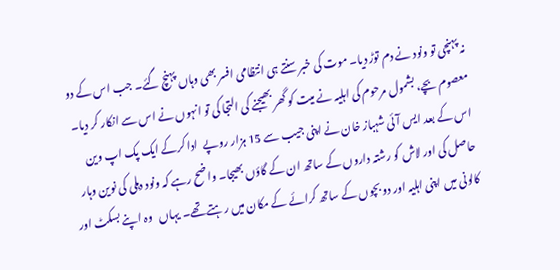نہ پہنچی تو ونود نے دم توڑ دیا۔ موت کی خبر سنتے ہی انتظامی افسر بھی وہاں پہنچ گئے۔ جب اس کے دو معصوم بچے، بشمول مرحوم کی اہلیہ نے میت کو گھر بھیجنے کی التجا کی تو انہوں نے اس سے انکار کر دیا۔ اس کے بعد ایس آئی شہباز خان نے اپنی جیب سے 15 ہزار روپے  ادا کرکے ایک پک اپ وین حاصل کی اور لاش کو رشتہ داروں کے ساتھ ان کے گاؤں بھیجا۔ واضح رہے کہ ونود دہلی کی نوین وہار کالونی میں اپنی اہلیہ اور دو بچوں کے ساتھ کرائے کے مکان میں رہتے تھے۔ یہاں   وہ اپنے بسکٹ اور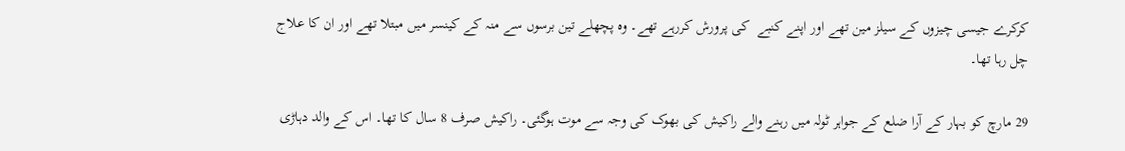کرکرے جیسی چیزوں کے سیلز مین تھے اور اپنے کنبے  کی پرورش کررہے تھے۔ وہ پچھلے تین برسوں سے منہ کے کینسر میں مبتلا تھے اور ان کا علاج چل رہا تھا۔

29 مارچ کو بہار کے آرا ضلع کے جواہر ٹولہ میں رہنے والے راکیش کی بھوک کی وجہ سے موت ہوگئی۔ راکیش صرف 8 سال کا تھا۔ اس کے والد دہاڑی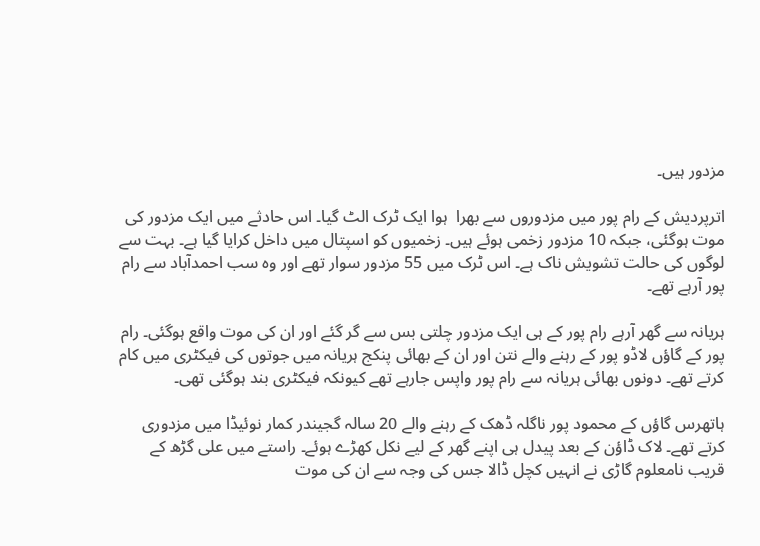مزدور ہیں۔

اترپردیش کے رام پور میں مزدوروں سے بھرا  ہوا ایک ٹرک الٹ گیا۔ اس حادثے میں ایک مزدور کی موت ہوگئی، جبکہ 10 مزدور زخمی ہوئے ہیں۔ زخمیوں کو اسپتال میں داخل کرایا گیا ہے۔ بہت سے لوگوں کی حالت تشویش ناک ہے۔ اس ٹرک میں 55 مزدور سوار تھے اور وہ سب احمدآباد سے رام پور آرہے تھے۔

ہریانہ سے گھر آرہے رام پور کے ہی ایک مزدور چلتی بس سے گر گئے اور ان کی موت واقع ہوگئی۔ رام پور کے گاؤں لاڈو پور کے رہنے والے نتن اور ان کے بھائی پنکج ہریانہ میں جوتوں کی فیکٹری میں کام کرتے تھے۔ دونوں بھائی ہریانہ سے رام پور واپس جارہے تھے کیونکہ فیکٹری بند ہوگئی تھی۔

ہاتھرس گاؤں کے محمود پور ناگلہ ڈھک کے رہنے والے 20 سالہ گجیندر کمار نوئیڈا میں مزدوری کرتے تھے۔ لاک ڈاؤن کے بعد پیدل ہی اپنے گھر کے لیے نکل کھڑے ہوئے۔ راستے میں علی گڑھ کے قریب نامعلوم گاڑی نے انہیں کچل ڈالا جس کی وجہ سے ان کی موت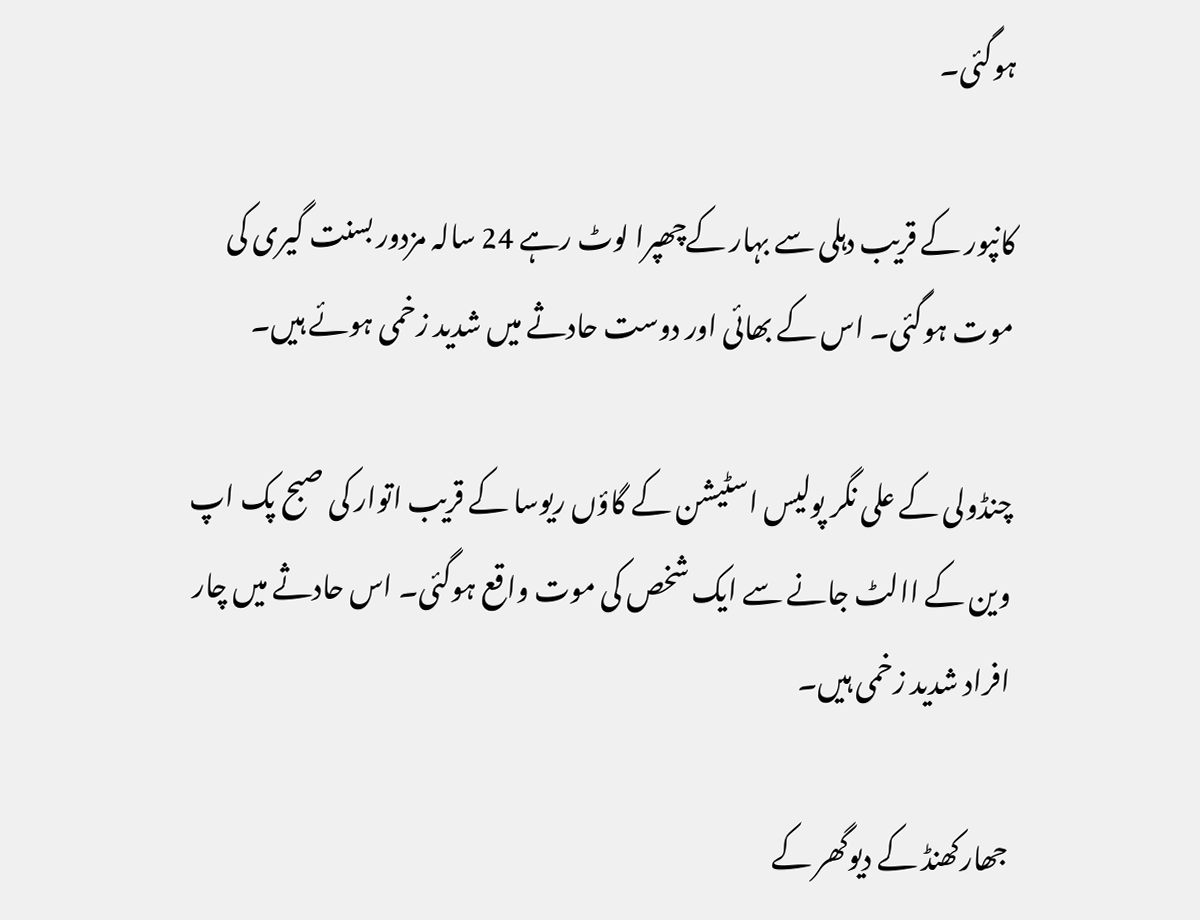ہوگئی۔

کانپور کے قریب دہلی سے بہار کےچھپرا لوٹ رہے 24 سالہ مزدور بسنت گیری کی موت ہوگئی۔ اس کے بھائی اور دوست حادثے میں شدید زخمی ہوئے ہیں۔

چنڈولی کے علی نگر پولیس اسٹیشن کے گاؤں ریوسا کے قریب اتوار کی صبح پک اپ وین کے االٹ جانے سے ایک شخص کی موت واقع ہوگئی۔ اس حادثے میں چار افراد شدید زخمی ہیں۔

جھارکھنڈ کے دیوگھر کے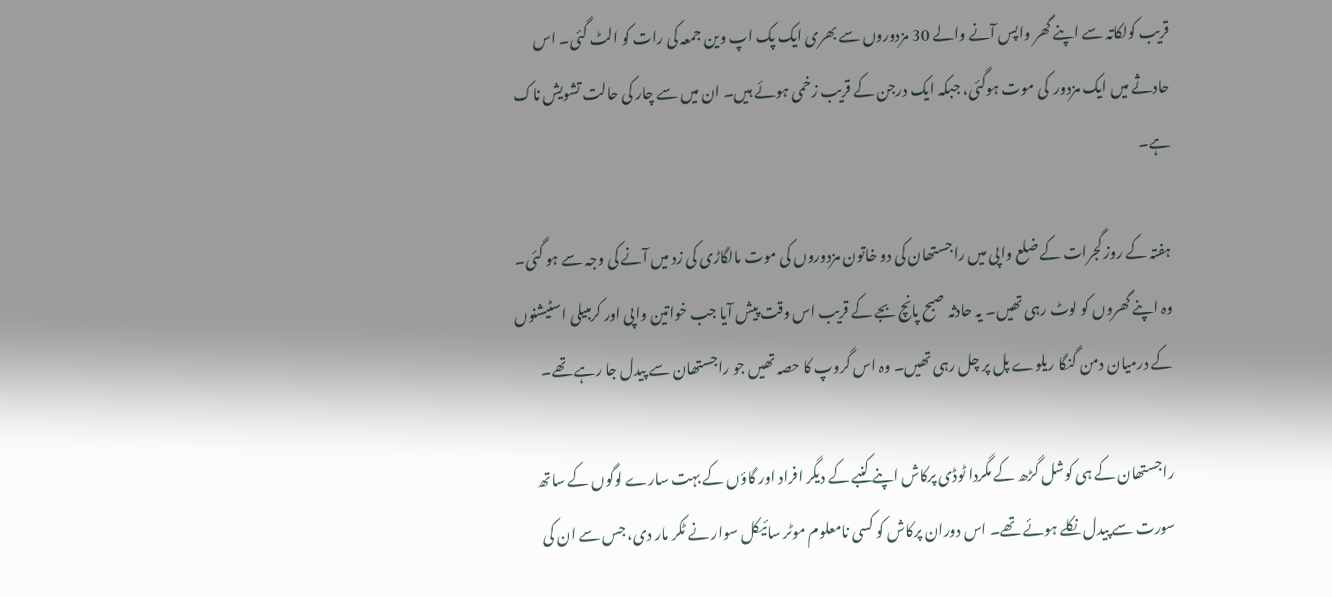قریب کولکاتہ سے اپنے گھر واپس آنے والے 30 مزدوروں سے بھری ایک پک اپ وین جمعہ کی رات کو الٹ گئی۔ اس حادثے میں ایک مزدور  کی موت ہوگئی، جبکہ ایک درجن کے قریب زخمی ہوئے ہیں۔ ان میں سے چار کی حالت تشویش ناک ہے۔

ہفتہ کے روز گجرات کے ضلع واپی میں راجستھان کی دو خاتون مزدوروں کی موت مالگاڑی کی زد میں آنے کی وجہ سے ہو گئی۔ وہ اپنے گھروں کو لوٹ رہی تھیں۔ یہ حادثہ صبح پانچ بجے کے قریب اس وقت پیش آیا جب خواتین واپی اور کرمبیلی اسٹیشنوں کے درمیان دمن گنگا ریلوے پل پر چل رہی تھیں۔ وہ اس گروپ کا حصہ تھیں جو راجستھان سے پیدل جا رہے تھے۔

راجستھان کے ہی کوشل گڑھ کے مگردا ٹوڈی پرکاش اپنے کنبے کے دیگر افراد اور گاؤں کے بہت سارے لوگوں کے ساتھ سورت سے پیدل نکلے ہوئے تھے۔ اس دوران پرکاش کو کسی نامعلوم موٹر سائیکل سوار نے ٹکر مار دی، جس سے ان کی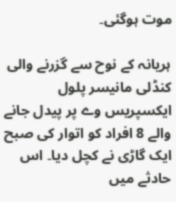موت ہوگئی۔

ہریانہ کے نوح سے گزرنے والی کنڈلی مانیسر پلول ایکسپریس وے پر پیدل جانے والے 8 افراد کو اتوار کی صبح ایک گاڑی نے کچل دیا۔ اس حادثے میں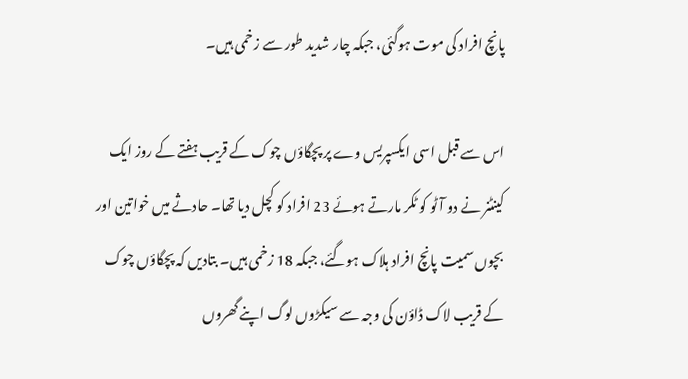پانچ افراد کی موت ہوگئی، جبکہ چار شدید طور سے زخمی ہیں۔

اس سے قبل اسی ایکسپریس وے پر پچگاؤں چوک کے قریب ہفتے کے روز ایک کینٹنر نے دو آٹو کو ٹکر مارتے ہوئے 23 افراد کو کچل دیا تھا۔ حادثے میں خواتین اور بچوں سمیت پانچ افراد ہلاک ہوگئے، جبکہ 18 زخمی ہیں۔ بتادیں کہ پچگاؤں چوک کے قریب لاک ڈاؤن کی وجہ سے سیکڑوں لوگ اپنے گھروں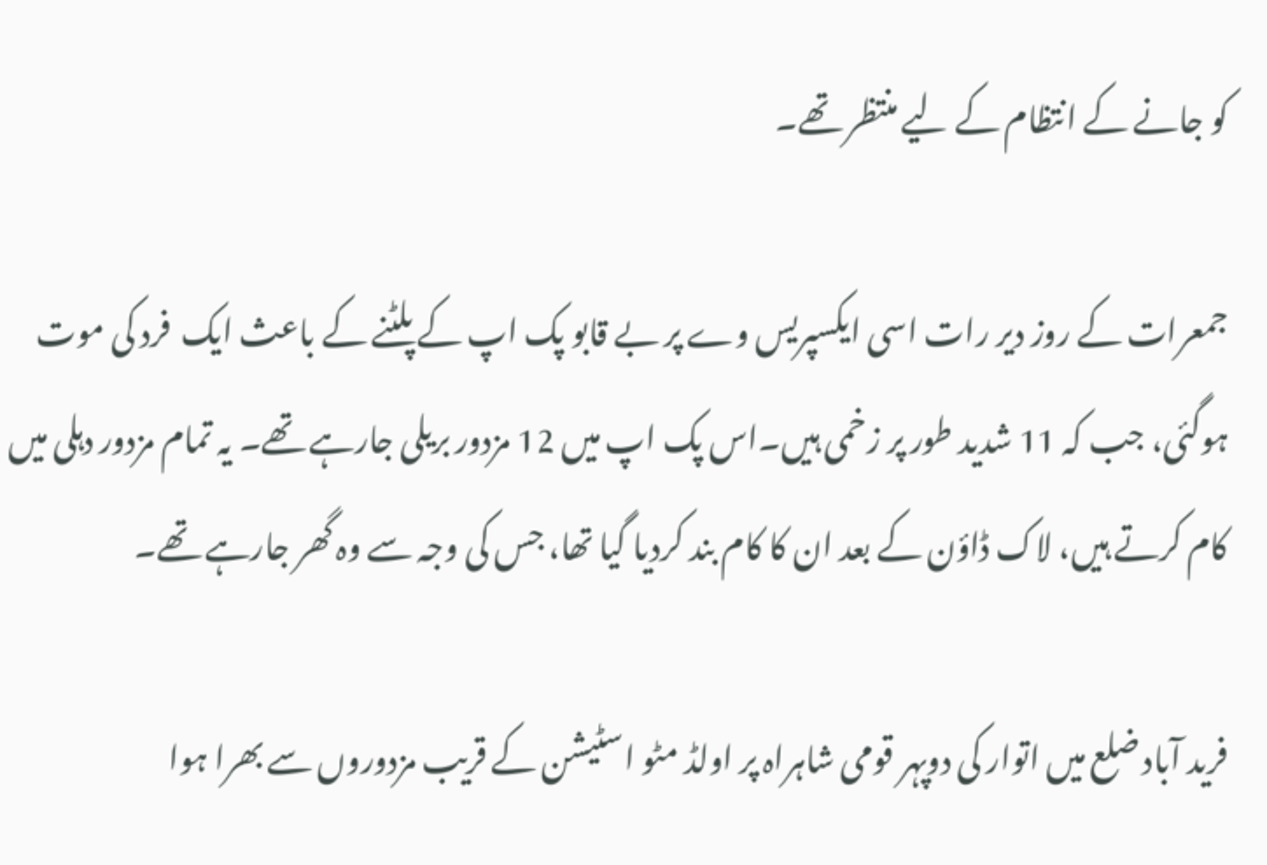کو جانے کے انتظام کے لیے منتظر تھے۔

جمعرات کے روز دیر رات اسی ایکسپریس وے پر بے قابو پک اپ کے پلٹنے کے باعث ایک  فرد کی موت ہوگئی، جب کہ 11 شدید طور پر زخمی ہیں۔اس پک اپ میں 12 مزدور بریلی جارہے تھے۔ یہ تمام مزدور دہلی میں کام کرتے ہیں، لاک ڈاؤن کے بعد ان کا کام بند کردیا گیا تھا، جس کی وجہ سے وہ گھر جارہے تھے۔

فرید آباد ضلع میں اتوار کی دوپہر قومی شاہراہ پر اولڈ مٹو اسٹیشن کے قریب مزدوروں سے بھرا ہوا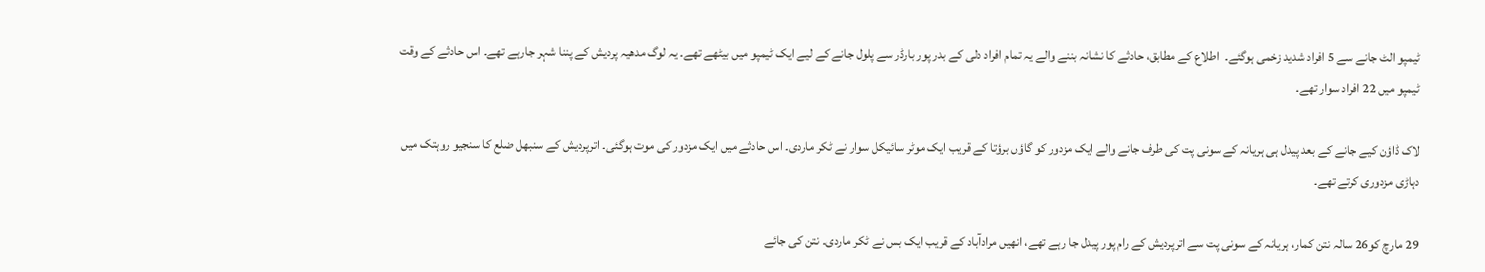ٹیمپو الٹ جانے سے 5 افراد شدید زخمی ہوگئے۔  اطلاع کے مطابق، حادثے کا نشانہ بننے والے یہ تمام افراد دلی کے بدر پور بارڈر سے پلول جانے کے لیے ایک ٹیمپو میں بیٹھے تھے۔ یہ لوگ مدھیہ پردیش کے پننا شہر جارہے تھے۔ اس حادثے کے وقت ٹیمپو میں 22 افراد سوار تھے۔

لاک ڈاؤن کیے جانے کے بعد پیدل ہی ہریانہ کے سونی پت کی طرف جانے والے ایک مزدور کو گاؤں برؤتا کے قریب ایک موٹر سائیکل سوار نے ٹکر ماردی۔ اس حادثے میں ایک مزدور کی موت ہوگئی۔ اترپردیش کے سنبھل ضلع کا سنجیو روہتک میں دہاڑی مزدوری کرتے تھے۔

29 مارچ کو26 سالہ نتن کمار، ہریانہ کے سونی پت سے اترپردیش کے رام پور پیدل جا رہے تھے، انھیں مرادآباد کے قریب ایک بس نے ٹکر ماردی۔ نتن کی جائے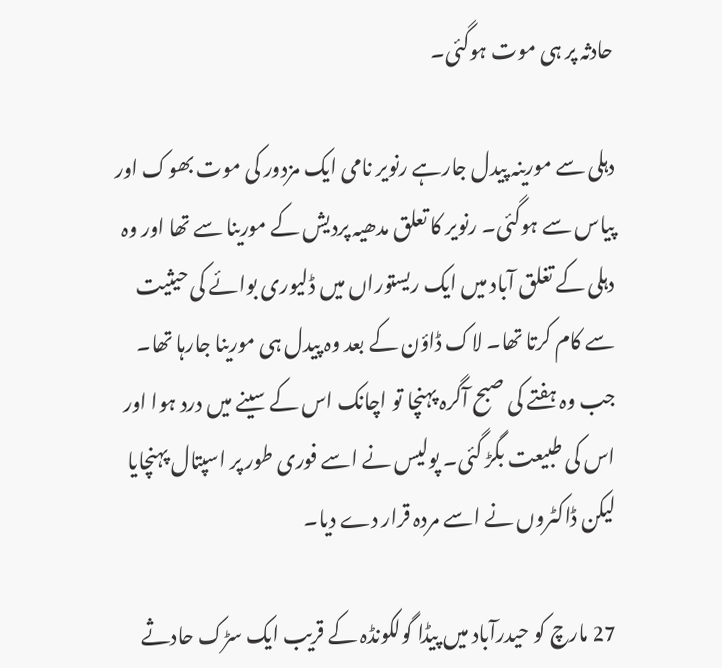حادثہ پر ہی موت ہوگئی۔

دہلی سے مورینہ پیدل جارہے رنویر نامی ایک مزدور کی موت بھوک اور پیاس سے ہوگئی۔ رنویر کا تعلق مدھیہ پردیش کے مورینا سے تھا اور وہ دہلی کے تغلق آباد میں ایک ریستوراں میں ڈلیوری بوائے کی حیثیت سے کام کرتا تھا۔ لاک ڈاؤن کے بعد وہ پیدل ہی مورینا جارہا تھا۔ جب وہ ہفتے کی صبح آگرہ پہنچا تو اچانک اس کے سینے میں درد ہوا اور اس کی طبیعت بگڑ گئی۔ پولیس نے اسے فوری طور پر اسپتال پہنچایا لیکن ڈاکٹروں نے اسے مردہ قرار دے دیا۔

27 مارچ کو حیدرآباد میں پیڈا گولکونڈہ کے قریب ایک سڑک حادثے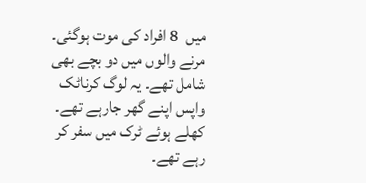میں  8 افراد کی موت ہوگئی۔ مرنے والوں میں دو بچے بھی شامل تھے۔ یہ لوگ کرناٹک واپس اپنے گھر جارہے تھے۔ کھلے ہوئے ٹرک میں سفر کر رہے تھے۔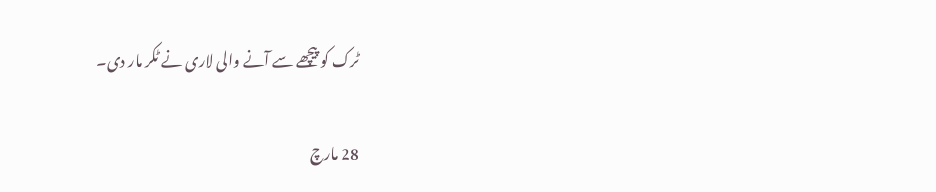ٹرک کو پیچھے سے آنے والی لاری نے ٹکر مار دی۔

28 مارچ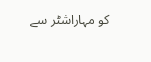کو مہاراشٹر سے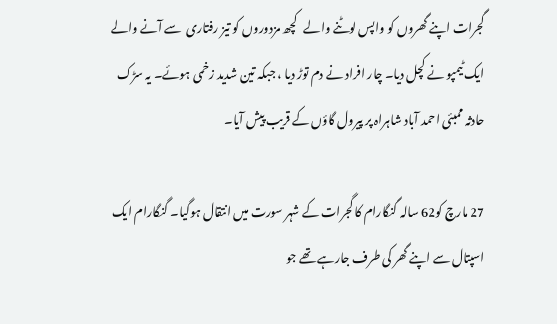گجرات اپنے گھروں کو واپس لوٹنے والے   کچھ مزدوروں کو تیز رفتاری  سے آنے والے ایک ٹیمپو نے کچل دیا۔ چار افراد نے دم توڑ دیا ، جبکہ تین شدید زخمی ہوئے۔ یہ سڑک حادثہ ممبئی احمد آباد شاہراہ پر پیرول گاؤں کے قریب پیش آیا۔

27 مارچ کو62 سالہ گنگارام کا گجرات کے شہر سورت میں انتقال ہوگیا۔ گنگارام ایک اسپتال سے اپنے گھر کی طرف جارہے تھے جو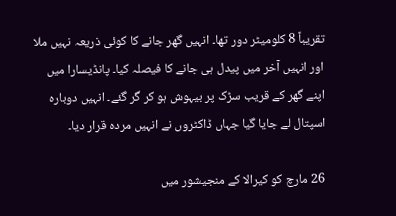تقریباً 8 کلومیٹر دور تھا۔ انہیں گھر جانے کا کوئی ذریعہ نہیں ملا اور انہیں آخر میں پیدل ہی جانے کا فیصلہ کیا۔ پانڈیسارا میں اپنے گھر کے قریب سڑک پر بیہوش ہو کر گر گئے۔ انہیں دوبارہ اسپتال لے جایا گیا جہاں ڈاکٹروں نے انہیں مردہ قرار دیا۔

26 مارچ کو کیرالا کے منجیشور میں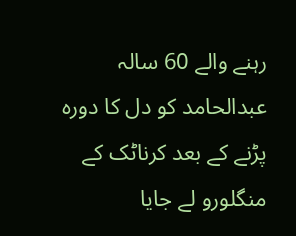رہنے والے 60 سالہ عبدالحامد کو دل کا دورہ پڑنے کے بعد کرناٹک کے منگلورو لے جایا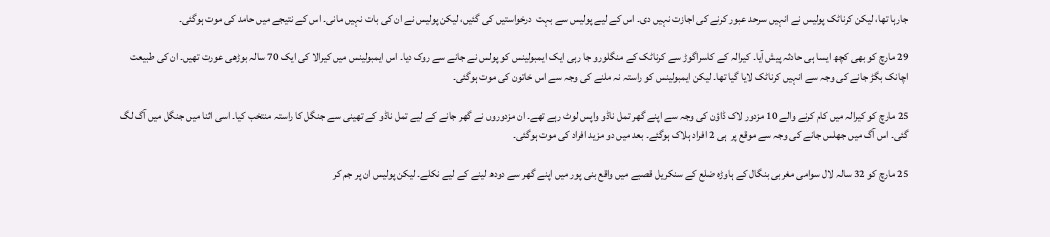جارہا تھا، لیکن کرناٹک پولیس نے انہیں سرحد عبور کرنے کی اجازت نہیں دی۔ اس کے لیے پولیس سے بہت  درخواستیں کی گئیں، لیکن پولیس نے ان کی بات نہیں مانی۔ اس کے نتیجے میں حامد کی موت ہوگئی۔

29 مارچ کو بھی کچھ ایسا ہی حادثہ پیش آیا۔ کیرالہ کے کاسراگوڑ سے کرناٹک کے منگلورو جا رہی ایک ایمبولینس کو پولس نے جانے سے روک دیا۔ اس ایمبولینس میں کیرالا کی ایک 70 سالہ بوڑھی عورت تھیں۔ ان کی طبیعت اچانک بگڑ جانے کی وجہ سے انہیں کرناٹک لایا گیا تھا۔ لیکن ایمبولینس کو راستہ نہ ملنے کی وجہ سے اس خاتون کی موت ہوگئی۔

25 مارچ کو کیرالہ میں کام کرنے والے 10 مزدور لاک ڈاؤن کی وجہ سے اپنے گھر تمل ناڈو واپس لوٹ رہے تھے۔ ان مزدوروں نے گھر جانے کے لیے تمل ناڈو کے تھینی سے جنگل کا راستہ منتخب کیا۔ اسی اثنا میں جنگل میں آگ لگ گئی۔ اس آگ میں جھلس جانے کی وجہ سے موقع پر  ہی 2 افراد ہلاک ہوگئے۔ بعد میں دو مزید افراد کی موت ہوگئی۔

25 مارچ کو 32 سالہ لال سوامی مغربی بنگال کے ہاوڑہ ضلع کے سنکریل قصبے میں واقع بنی پور میں اپنے گھر سے دودھ لینے کے لیے نکلے۔ لیکن پولیس ان پر جم کر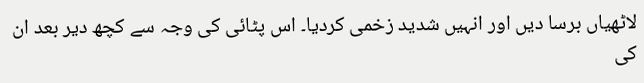لاٹھیاں برسا دیں اور انہیں شدید زخمی کردیا۔ اس پٹائی کی وجہ سے کچھ دیر بعد ان کی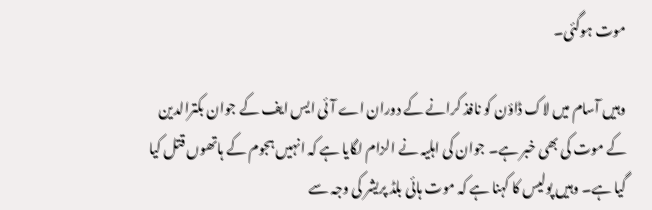موت ہوگئی۔

وہیں آسام میں لاک ڈاؤن کو نافذ کرانے کے دوران اے آئی ایس ایف کے جوان بکترالدین کے موت کی بھی خبر ہے۔ جوان کی اہلیہ نے الزام لگایا ہے کہ انہیں ہجوم کے ہاتھوں قتل کیا گیا ہے۔ وہیں پولیس کا کہنا ہے کہ موت ہائی بلڈ پریشر کی وجہ سے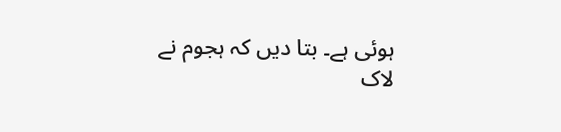ہوئی ہے۔ بتا دیں کہ ہجوم نے لاک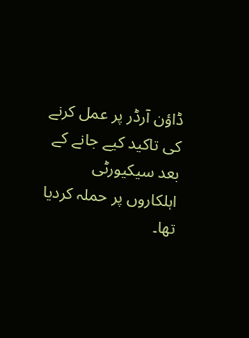ڈاؤن آرڈر پر عمل کرنے کی تاکید کیے جانے کے بعد سیکیورٹی اہلکاروں پر حملہ کردیا تھا۔